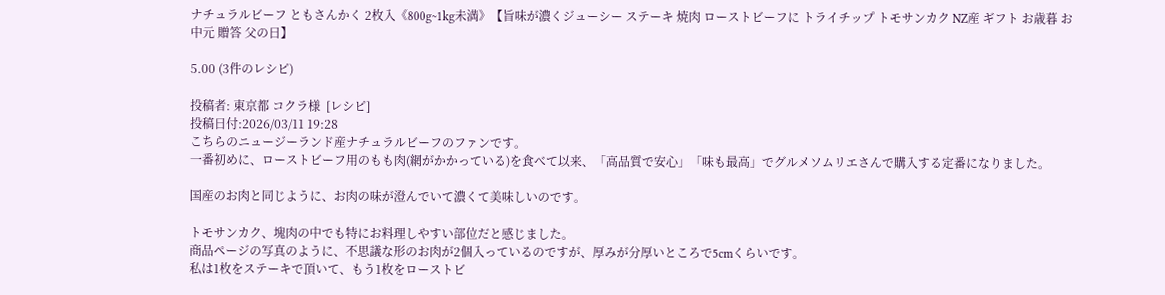ナチュラルビーフ ともさんかく 2枚入《800g~1kg未満》【旨味が濃くジューシー ステーキ 焼肉 ローストビーフに トライチップ トモサンカク NZ産 ギフト お歳暮 お中元 贈答 父の日】

5.00 (3件のレシピ)

投稿者: 東京都 コクラ様  [レシピ]
投稿日付:2026/03/11 19:28
こちらのニュージーランド産ナチュラルビーフのファンです。
一番初めに、ローストビーフ用のもも肉(網がかかっている)を食べて以来、「高品質で安心」「味も最高」でグルメソムリエさんで購入する定番になりました。

国産のお肉と同じように、お肉の味が澄んでいて濃くて美味しいのです。

トモサンカク、塊肉の中でも特にお料理しやすい部位だと感じました。
商品ページの写真のように、不思議な形のお肉が2個入っているのですが、厚みが分厚いところで5cmくらいです。
私は1枚をステーキで頂いて、もう1枚をローストビ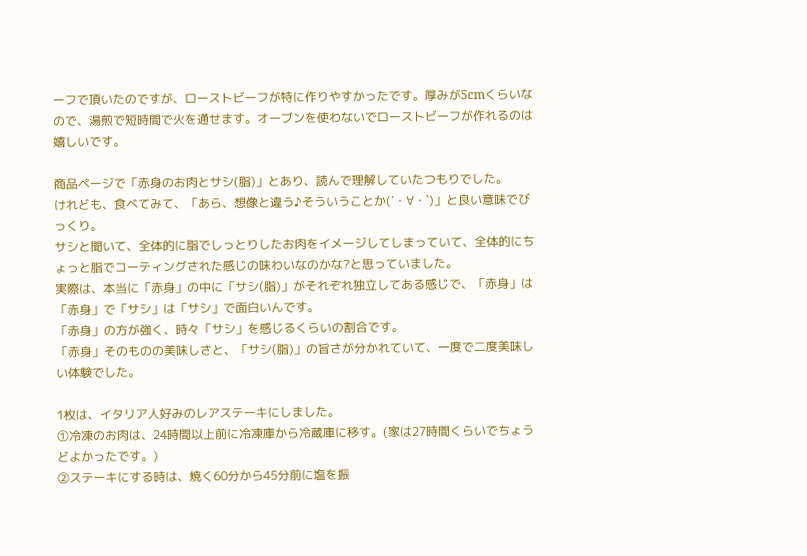ーフで頂いたのですが、ローストビーフが特に作りやすかったです。厚みが5cmくらいなので、湯煎で短時間で火を通せます。オーブンを使わないでローストビーフが作れるのは嬉しいです。

商品ページで「赤身のお肉とサシ(脂)」とあり、読んで理解していたつもりでした。
けれども、食べてみて、「あら、想像と違う♪そういうことか(´・∀・`)」と良い意味でびっくり。
サシと聞いて、全体的に脂でしっとりしたお肉をイメージしてしまっていて、全体的にちょっと脂でコーティングされた感じの味わいなのかな?と思っていました。
実際は、本当に「赤身」の中に「サシ(脂)」がそれぞれ独立してある感じで、「赤身」は「赤身」で「サシ」は「サシ」で面白いんです。
「赤身」の方が強く、時々「サシ」を感じるくらいの割合です。
「赤身」そのものの美味しさと、「サシ(脂)」の旨さが分かれていて、一度で二度美味しい体験でした。

1枚は、イタリア人好みのレアステーキにしました。
①冷凍のお肉は、24時間以上前に冷凍庫から冷蔵庫に移す。(家は27時間くらいでちょうどよかったです。)
②ステーキにする時は、焼く60分から45分前に塩を振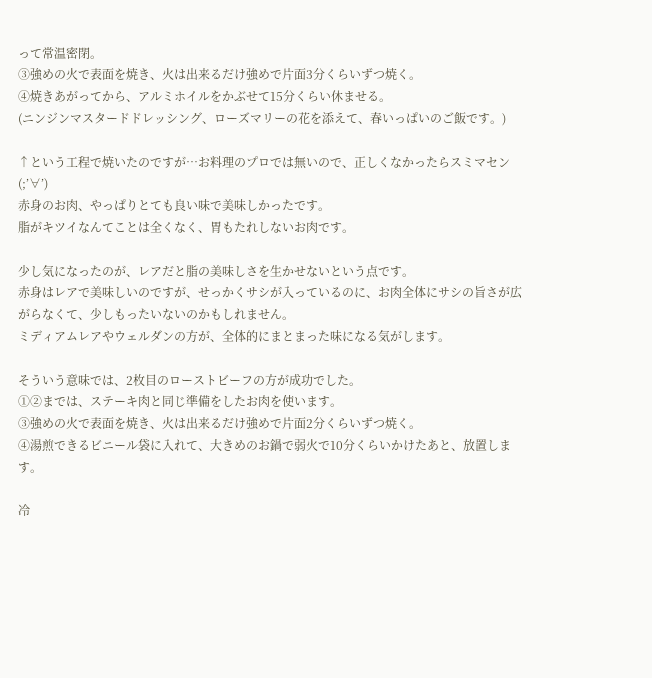って常温密閉。
③強めの火で表面を焼き、火は出来るだけ強めで片面3分くらいずつ焼く。
④焼きあがってから、アルミホイルをかぶせて15分くらい休ませる。
(ニンジンマスタードドレッシング、ローズマリーの花を添えて、春いっぱいのご飯です。)

↑という工程で焼いたのですが…お料理のプロでは無いので、正しくなかったらスミマセン(;’∀’)
赤身のお肉、やっぱりとても良い味で美味しかったです。
脂がキツイなんてことは全くなく、胃もたれしないお肉です。

少し気になったのが、レアだと脂の美味しさを生かせないという点です。
赤身はレアで美味しいのですが、せっかくサシが入っているのに、お肉全体にサシの旨さが広がらなくて、少しもったいないのかもしれません。
ミディアムレアやウェルダンの方が、全体的にまとまった味になる気がします。

そういう意味では、2枚目のローストビーフの方が成功でした。
①②までは、ステーキ肉と同じ準備をしたお肉を使います。
③強めの火で表面を焼き、火は出来るだけ強めで片面2分くらいずつ焼く。
④湯煎できるビニール袋に入れて、大きめのお鍋で弱火で10分くらいかけたあと、放置します。

冷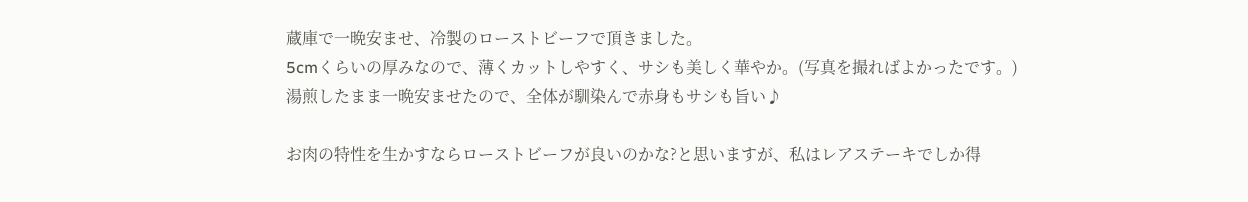蔵庫で一晩安ませ、冷製のローストビーフで頂きました。
5cmくらいの厚みなので、薄くカットしやすく、サシも美しく華やか。(写真を撮ればよかったです。)
湯煎したまま一晩安ませたので、全体が馴染んで赤身もサシも旨い♪

お肉の特性を生かすならローストビーフが良いのかな?と思いますが、私はレアステーキでしか得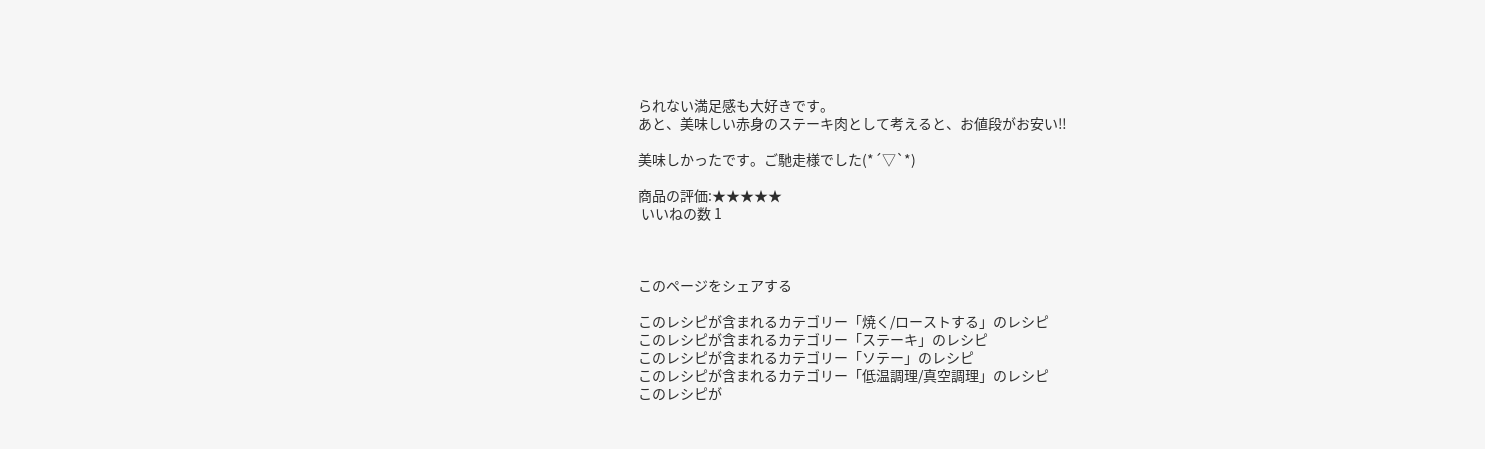られない満足感も大好きです。
あと、美味しい赤身のステーキ肉として考えると、お値段がお安い‼

美味しかったです。ご馳走様でした(*´▽`*)

商品の評価:★★★★★
 いいねの数 1



このページをシェアする

このレシピが含まれるカテゴリー「焼く/ローストする」のレシピ
このレシピが含まれるカテゴリー「ステーキ」のレシピ
このレシピが含まれるカテゴリー「ソテー」のレシピ
このレシピが含まれるカテゴリー「低温調理/真空調理」のレシピ
このレシピが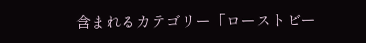含まれるカテゴリー「ローストビー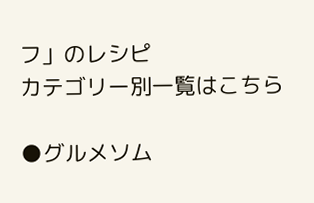フ」のレシピ
カテゴリー別一覧はこちら

●グルメソム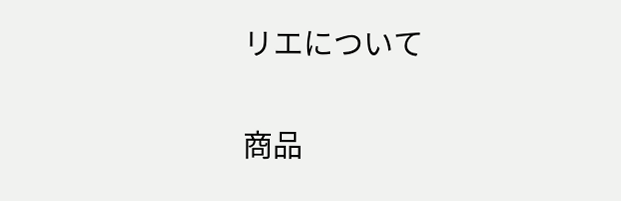リエについて

商品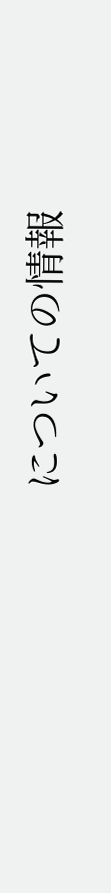についての情報